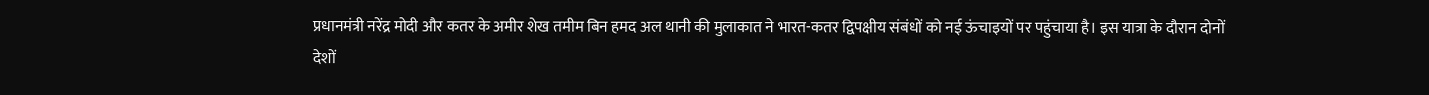प्रधानमंत्री नरेंद्र मोदी और कतर के अमीर शेख तमीम बिन हमद अल थानी की मुलाकात ने भारत-कतर द्विपक्षीय संबंधों को नई ऊंचाइयों पर पहुंचाया है। इस यात्रा के दौरान दोनों देशों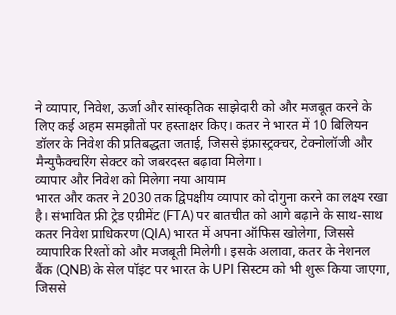ने व्यापार, निवेश, ऊर्जा और सांस्कृतिक साझेदारी को और मजबूत करने के लिए कई अहम समझौतों पर हस्ताक्षर किए। कतर ने भारत में 10 बिलियन डॉलर के निवेश की प्रतिबद्धता जताई, जिससे इंफ्रास्ट्रक्चर, टेक्नोलॉजी और मैन्युफैक्चरिंग सेक्टर को जबरदस्त बढ़ावा मिलेगा।
व्यापार और निवेश को मिलेगा नया आयाम
भारत और कतर ने 2030 तक द्विपक्षीय व्यापार को दोगुना करने का लक्ष्य रखा है। संभावित फ्री ट्रेड एग्रीमेंट (FTA) पर बातचीत को आगे बढ़ाने के साथ-साथ कतर निवेश प्राधिकरण (QIA) भारत में अपना ऑफिस खोलेगा, जिससे व्यापारिक रिश्तों को और मजबूती मिलेगी। इसके अलावा, कतर के नेशनल बैंक (QNB) के सेल पॉइंट पर भारत के UPI सिस्टम को भी शुरू किया जाएगा, जिससे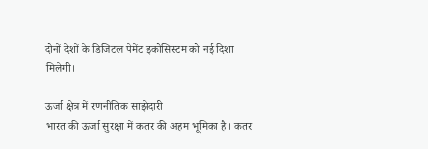दोनों देशों के डिजिटल पेमेंट इकोसिस्टम को नई दिशा मिलेगी।

ऊर्जा क्षेत्र में रणनीतिक साझेदारी
भारत की ऊर्जा सुरक्षा में कतर की अहम भूमिका है। कतर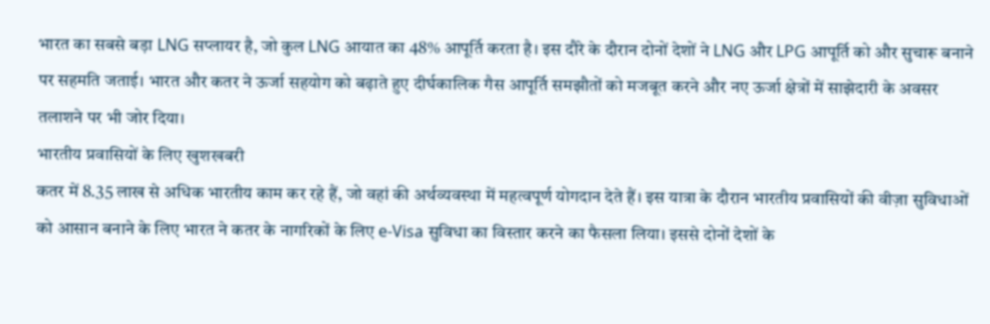भारत का सबसे बड़ा LNG सप्लायर है, जो कुल LNG आयात का 48% आपूर्ति करता है। इस दौरे के दौरान दोनों देशों ने LNG और LPG आपूर्ति को और सुचारू बनाने पर सहमति जताई। भारत और कतर ने ऊर्जा सहयोग को बढ़ाते हुए दीर्घकालिक गैस आपूर्ति समझौतों को मजबूत करने और नए ऊर्जा क्षेत्रों में साझेदारी के अवसर तलाशने पर भी जोर दिया।
भारतीय प्रवासियों के लिए खुशखबरी
कतर में 8.35 लाख से अधिक भारतीय काम कर रहे हैं, जो वहां की अर्थव्यवस्था में महत्वपूर्ण योगदान देते हैं। इस यात्रा के दौरान भारतीय प्रवासियों की वीज़ा सुविधाओं को आसान बनाने के लिए भारत ने कतर के नागरिकों के लिए e-Visa सुविधा का विस्तार करने का फैसला लिया। इससे दोनों देशों के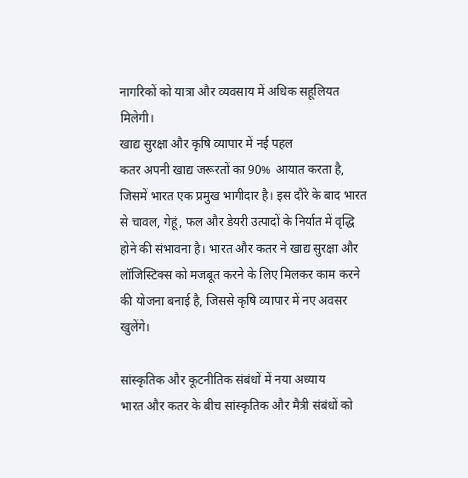नागरिकों को यात्रा और व्यवसाय में अधिक सहूलियत मिलेगी।
खाद्य सुरक्षा और कृषि व्यापार में नई पहल
कतर अपनी खाद्य जरूरतों का 90% आयात करता है, जिसमें भारत एक प्रमुख भागीदार है। इस दौरे के बाद भारत से चावल, गेहूं, फल और डेयरी उत्पादों के निर्यात में वृद्धि होने की संभावना है। भारत और कतर ने खाद्य सुरक्षा और लॉजिस्टिक्स को मजबूत करने के लिए मिलकर काम करने की योजना बनाई है, जिससे कृषि व्यापार में नए अवसर खुलेंगे।

सांस्कृतिक और कूटनीतिक संबंधों में नया अध्याय
भारत और कतर के बीच सांस्कृतिक और मैत्री संबंधों को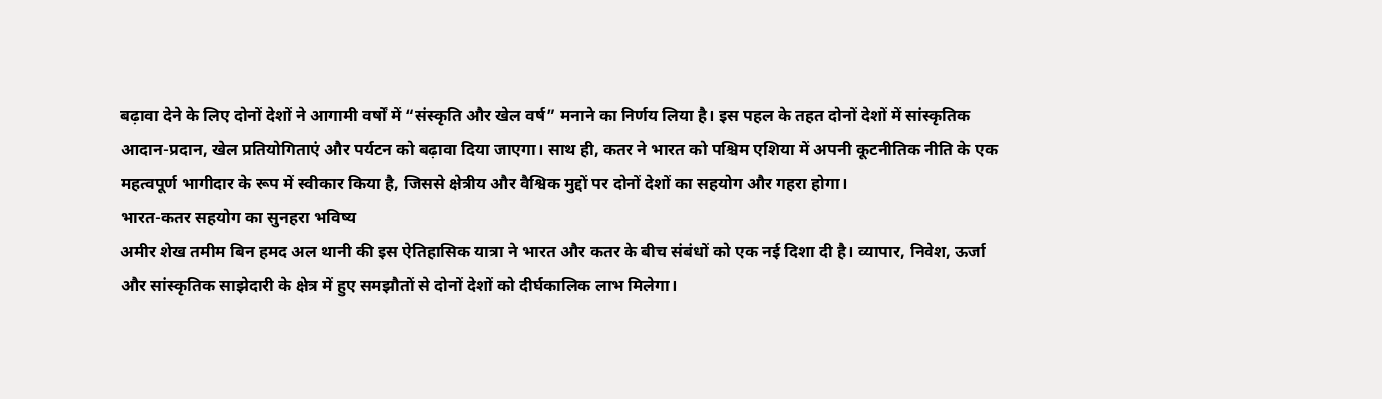बढ़ावा देने के लिए दोनों देशों ने आगामी वर्षों में “संस्कृति और खेल वर्ष” मनाने का निर्णय लिया है। इस पहल के तहत दोनों देशों में सांस्कृतिक आदान-प्रदान, खेल प्रतियोगिताएं और पर्यटन को बढ़ावा दिया जाएगा। साथ ही, कतर ने भारत को पश्चिम एशिया में अपनी कूटनीतिक नीति के एक महत्वपूर्ण भागीदार के रूप में स्वीकार किया है, जिससे क्षेत्रीय और वैश्विक मुद्दों पर दोनों देशों का सहयोग और गहरा होगा।
भारत-कतर सहयोग का सुनहरा भविष्य
अमीर शेख तमीम बिन हमद अल थानी की इस ऐतिहासिक यात्रा ने भारत और कतर के बीच संबंधों को एक नई दिशा दी है। व्यापार, निवेश, ऊर्जा और सांस्कृतिक साझेदारी के क्षेत्र में हुए समझौतों से दोनों देशों को दीर्घकालिक लाभ मिलेगा।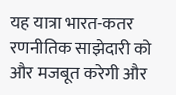यह यात्रा भारत-कतर रणनीतिक साझेदारी को और मजबूत करेगी और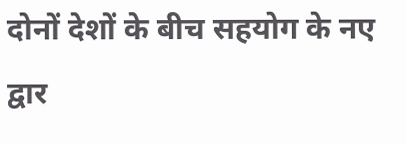दोनों देशों के बीच सहयोग के नए द्वार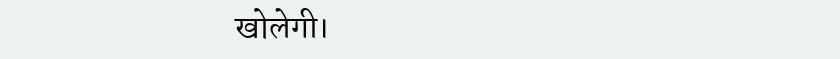खोलेगी।